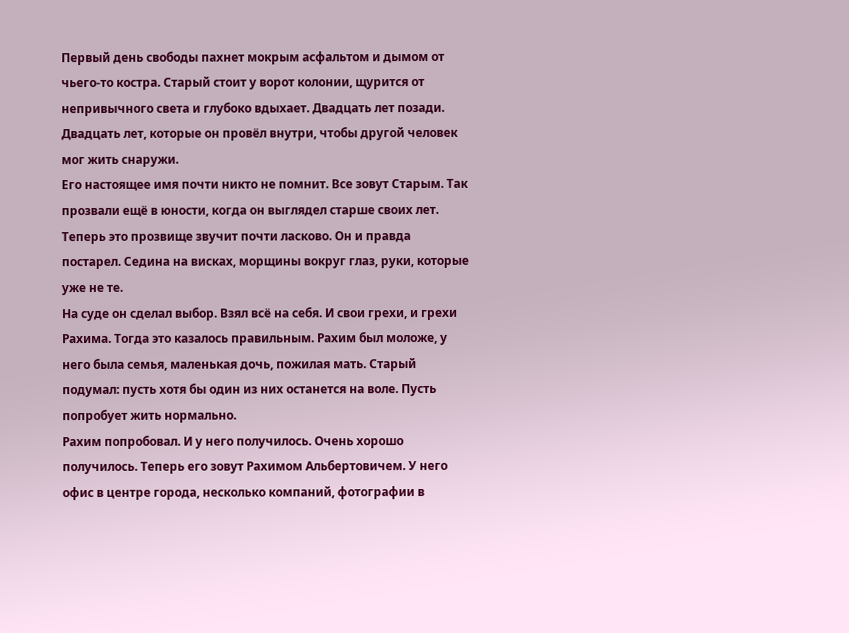Первый день свободы пахнет мокрым асфальтом и дымом от чьего-то костра. Старый стоит у ворот колонии, щурится от непривычного света и глубоко вдыхает. Двадцать лет позади. Двадцать лет, которые он провёл внутри, чтобы другой человек мог жить снаружи.
Его настоящее имя почти никто не помнит. Все зовут Старым. Так прозвали ещё в юности, когда он выглядел старше своих лет. Теперь это прозвище звучит почти ласково. Он и правда постарел. Седина на висках, морщины вокруг глаз, руки, которые уже не те.
На суде он сделал выбор. Взял всё на себя. И свои грехи, и грехи Рахима. Тогда это казалось правильным. Рахим был моложе, у него была семья, маленькая дочь, пожилая мать. Старый подумал: пусть хотя бы один из них останется на воле. Пусть попробует жить нормально.
Рахим попробовал. И у него получилось. Очень хорошо получилось. Теперь его зовут Рахимом Альбертовичем. У него офис в центре города, несколько компаний, фотографии в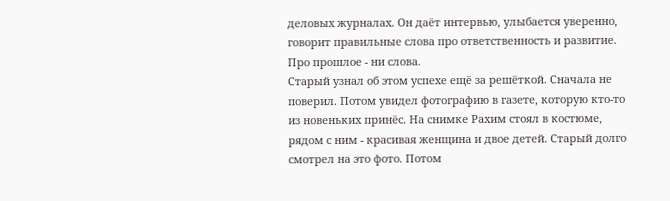деловых журналах. Он даёт интервью, улыбается уверенно, говорит правильные слова про ответственность и развитие. Про прошлое - ни слова.
Старый узнал об этом успехе ещё за решёткой. Сначала не поверил. Потом увидел фотографию в газете, которую кто-то из новеньких принёс. На снимке Рахим стоял в костюме, рядом с ним - красивая женщина и двое детей. Старый долго смотрел на это фото. Потом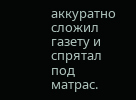аккуратно сложил газету и спрятал под матрас.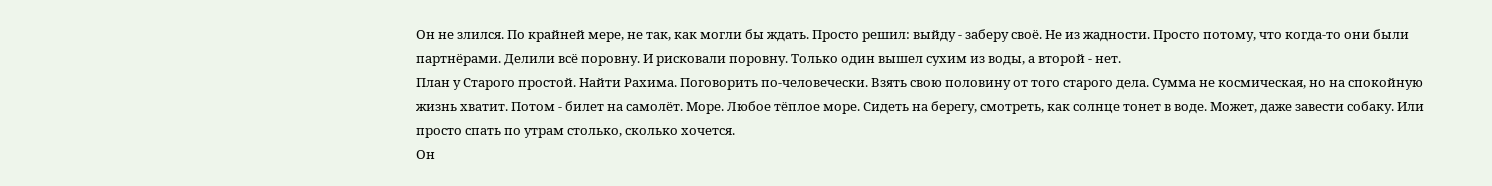Он не злился. По крайней мере, не так, как могли бы ждать. Просто решил: выйду - заберу своё. Не из жадности. Просто потому, что когда-то они были партнёрами. Делили всё поровну. И рисковали поровну. Только один вышел сухим из воды, а второй - нет.
План у Старого простой. Найти Рахима. Поговорить по-человечески. Взять свою половину от того старого дела. Сумма не космическая, но на спокойную жизнь хватит. Потом - билет на самолёт. Море. Любое тёплое море. Сидеть на берегу, смотреть, как солнце тонет в воде. Может, даже завести собаку. Или просто спать по утрам столько, сколько хочется.
Он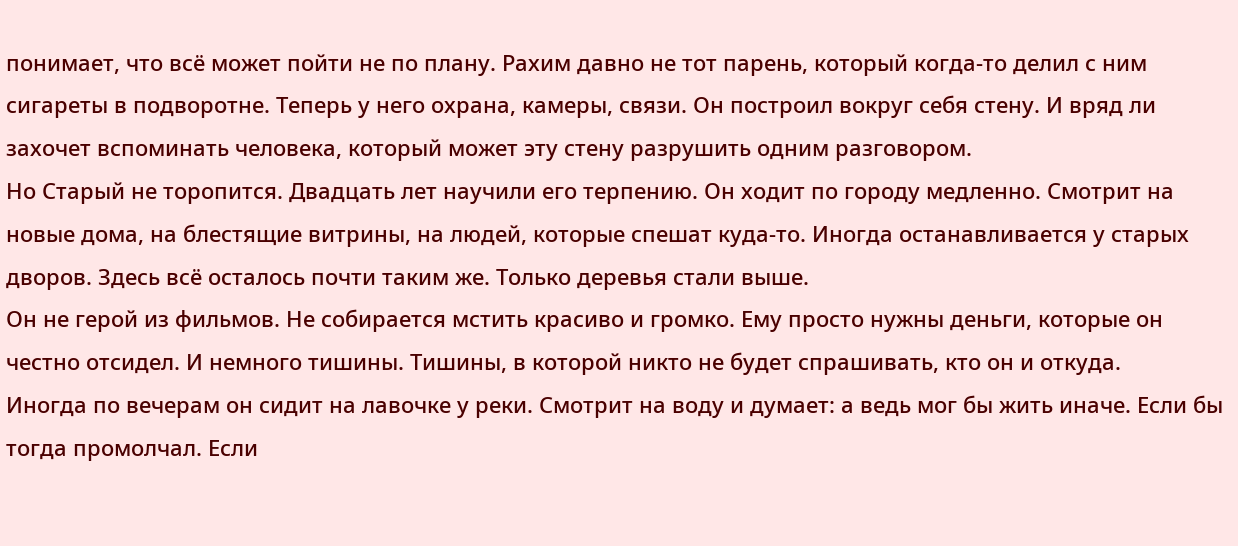понимает, что всё может пойти не по плану. Рахим давно не тот парень, который когда-то делил с ним сигареты в подворотне. Теперь у него охрана, камеры, связи. Он построил вокруг себя стену. И вряд ли захочет вспоминать человека, который может эту стену разрушить одним разговором.
Но Старый не торопится. Двадцать лет научили его терпению. Он ходит по городу медленно. Смотрит на новые дома, на блестящие витрины, на людей, которые спешат куда-то. Иногда останавливается у старых дворов. Здесь всё осталось почти таким же. Только деревья стали выше.
Он не герой из фильмов. Не собирается мстить красиво и громко. Ему просто нужны деньги, которые он честно отсидел. И немного тишины. Тишины, в которой никто не будет спрашивать, кто он и откуда.
Иногда по вечерам он сидит на лавочке у реки. Смотрит на воду и думает: а ведь мог бы жить иначе. Если бы тогда промолчал. Если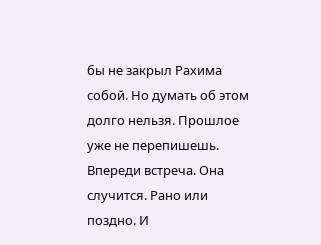бы не закрыл Рахима собой. Но думать об этом долго нельзя. Прошлое уже не перепишешь.
Впереди встреча. Она случится. Рано или поздно. И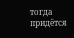тогда придётся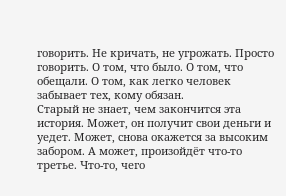говорить. Не кричать, не угрожать. Просто говорить. О том, что было. О том, что обещали. О том, как легко человек забывает тех, кому обязан.
Старый не знает, чем закончится эта история. Может, он получит свои деньги и уедет. Может, снова окажется за высоким забором. А может, произойдёт что-то третье. Что-то, чего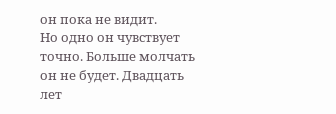он пока не видит.
Но одно он чувствует точно. Больше молчать он не будет. Двадцать лет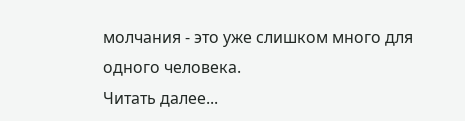молчания - это уже слишком много для одного человека.
Читать далее...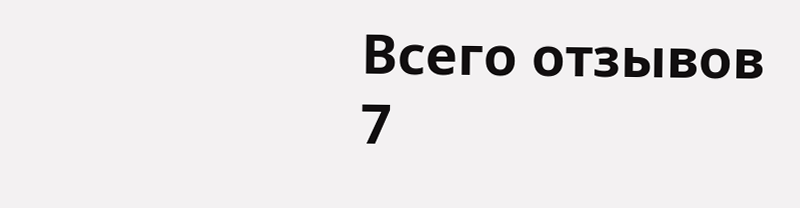Всего отзывов
7